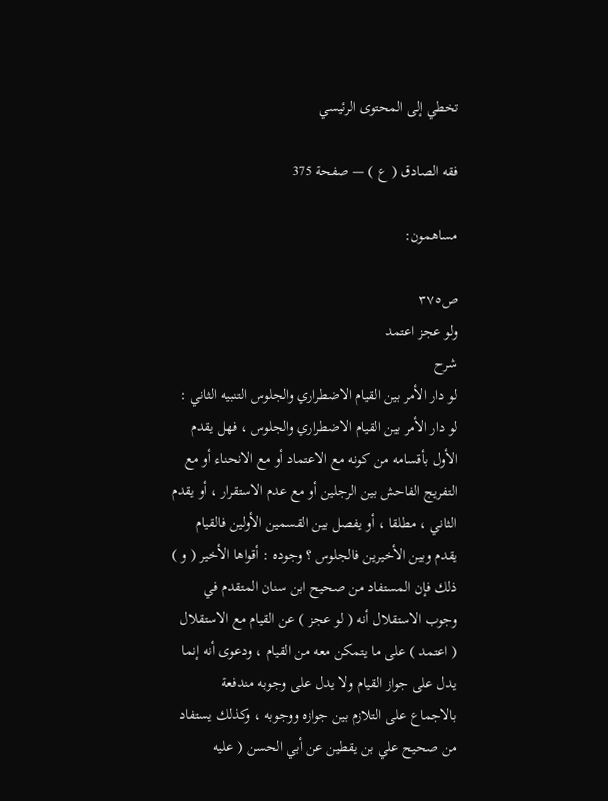تخطي إلى المحتوى الرئيسي

فقه الصادق ( ع ) — صفحة 375

مساهمون:

ص٣٧٥
ولو عجز اعتمد
شرح
لو دار الأمر بين القيام الاضطراري والجلوس التنبيه الثاني : لو دار الأمر بين القيام الاضطراري والجلوس ، فهل يقدم الأول بأقسامه من كونه مع الاعتماد أو مع الانحناء أو مع التفريج الفاحش بين الرجلين أو مع عدم الاستقرار ، أو يقدم الثاني ، مطلقا ، أو يفصل بين القسمين الأولين فالقيام يقدم وبين الأخيرين فالجلوس ؟ وجوده : أقواها الأخير ( و ) ذلك فإن المستفاد من صحيح ابن سنان المتقدم في وجوب الاستقلال أنه ( لو عجز ) عن القيام مع الاستقلال ( اعتمد ) على ما يتمكن معه من القيام ، ودعوى أنه إنما يدل على جواز القيام ولا يدل على وجوبه مندفعة بالاجماع على التلازم بين جوازه ووجوبه ، وكذلك يستفاد من صحيح علي بن يقطين عن أبي الحسن ( عليه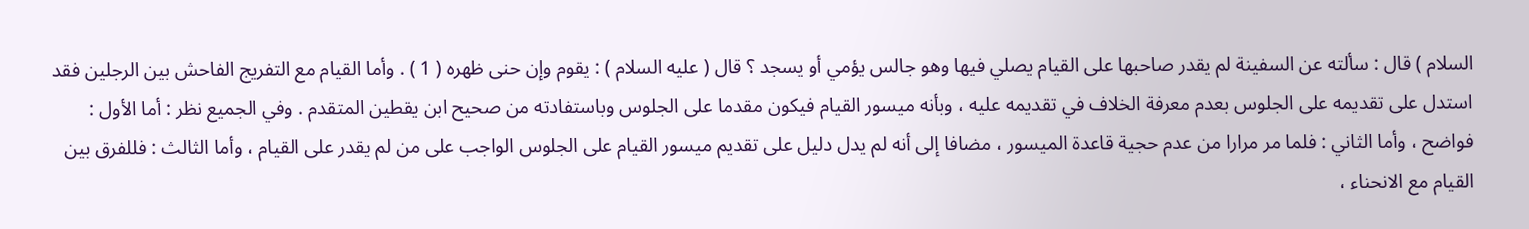السلام ) قال : سألته عن السفينة لم يقدر صاحبها على القيام يصلي فيها وهو جالس يؤمي أو يسجد ؟ قال ( عليه السلام ) : يقوم وإن حنى ظهره ( 1 ) . وأما القيام مع التفريج الفاحش بين الرجلين فقد استدل على تقديمه على الجلوس بعدم معرفة الخلاف في تقديمه عليه ، وبأنه ميسور القيام فيكون مقدما على الجلوس وباستفادته من صحيح ابن يقطين المتقدم . وفي الجميع نظر : أما الأول : فواضح ، وأما الثاني : فلما مر مرارا من عدم حجية قاعدة الميسور ، مضافا إلى أنه لم يدل دليل على تقديم ميسور القيام على الجلوس الواجب على من لم يقدر على القيام ، وأما الثالث : فللفرق بين القيام مع الانحناء ،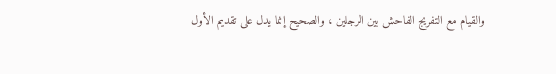والقيام مع التفريج الفاحش بين الرجلين ، والصحيح إنما يدل على تقديم الأول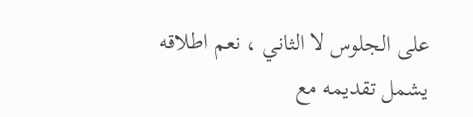على الجلوس لا الثاني ، نعم اطلاقه يشمل تقديمه مع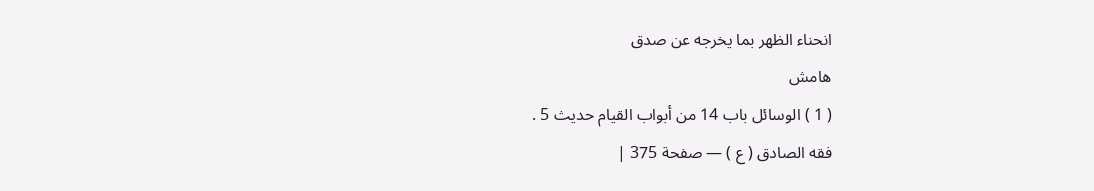انحناء الظهر بما يخرجه عن صدق
هامش
( 1 ) الوسائل باب 14 من أبواب القيام حديث 5 .
فقه الصادق ( ع ) — صفحة 375 |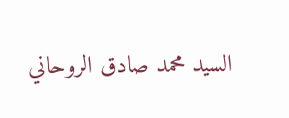السيد محمد صادق الروحاني